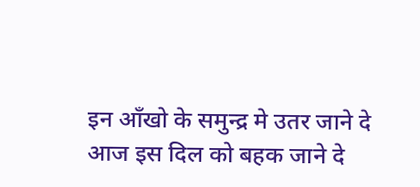इन आँखो के समुन्द्र मे उतर जाने दे
आज इस दिल को बहक जाने दे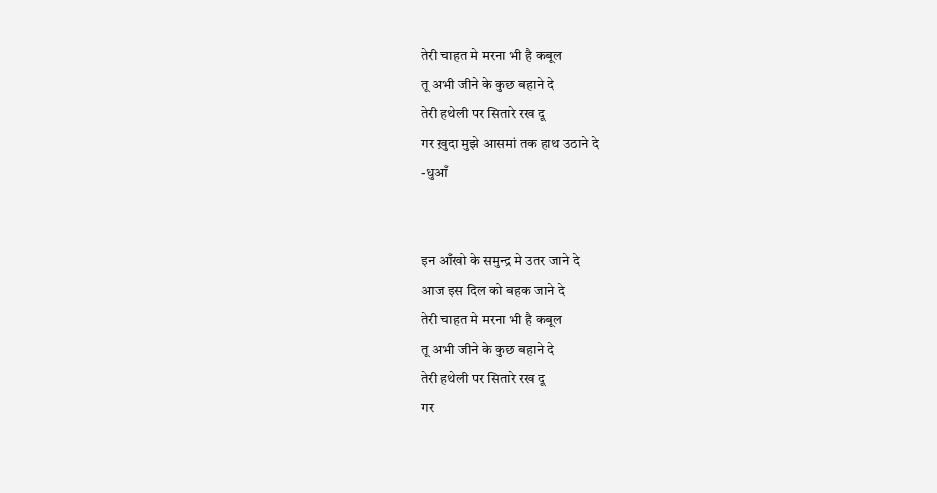तेरी चाहत मे मरना भी है कबूल
तू अभी जीने के कुछ बहाने दे
तेरी हथेली पर सितारे रख दू
गर ख़ुदा मुझे आसमां तक हाथ उठाने दे
-धुआँ


इन आँखो के समुन्द्र मे उतर जाने दे
आज इस दिल को बहक जाने दे
तेरी चाहत मे मरना भी है कबूल
तू अभी जीने के कुछ बहाने दे
तेरी हथेली पर सितारे रख दू
गर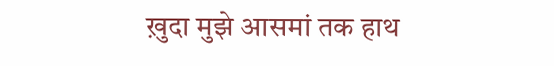ख़ुदा मुझे आसमां तक हाथ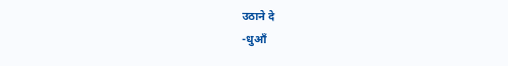उठाने दे
-धुआँ